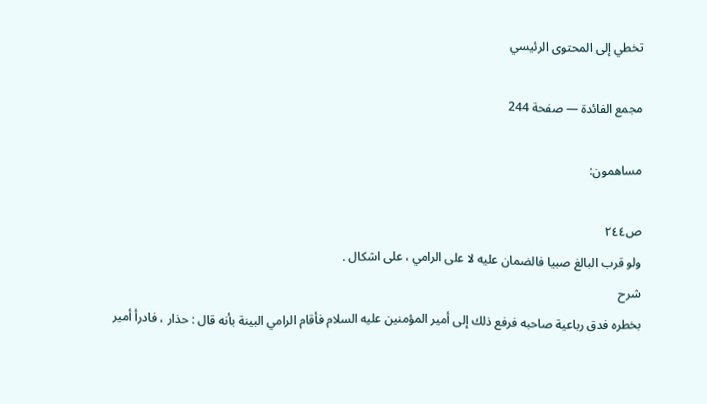تخطي إلى المحتوى الرئيسي

مجمع الفائدة — صفحة 244

مساهمون:

ص٢٤٤
ولو قرب البالغ صبيا فالضمان عليه لا على الرامي ، على اشكال .
شرح
بخطره فدق رباعية صاحبه فرفع ذلك إلى أمير المؤمنين عليه السلام فأقام الرامي البينة بأنه قال : حذار ، فادرأ أمير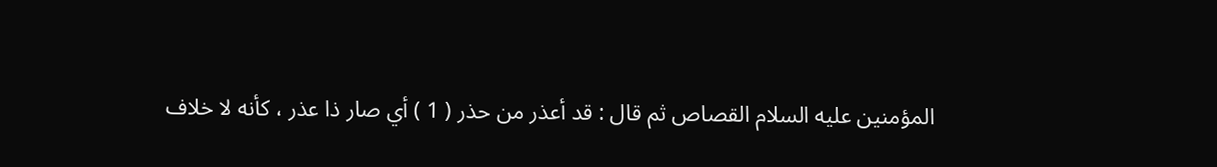المؤمنين عليه السلام القصاص ثم قال : قد أعذر من حذر ( 1 ) أي صار ذا عذر ، كأنه لا خلاف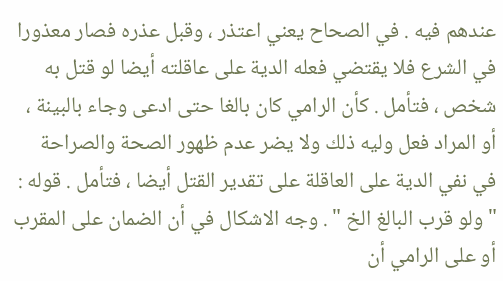عندهم فيه . في الصحاح يعني اعتذر ، وقبل عذره فصار معذورا في الشرع فلا يقتضي فعله الدية على عاقلته أيضا لو قتل به شخص ، فتأمل . كأن الرامي كان بالغا حتى ادعى وجاء بالبينة ، أو المراد فعل وليه ذلك ولا يضر عدم ظهور الصحة والصراحة في نفي الدية على العاقلة على تقدير القتل أيضا ، فتأمل . قوله : " ولو قرب البالغ الخ " . وجه الاشكال في أن الضمان على المقرب أو على الرامي أن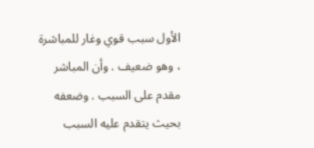الأول سبب قوي وغار للمباشرة ، وهو ضعيف . وأن المباشر مقدم على السبب . وضعفه بحيث يتقدم عليه السبب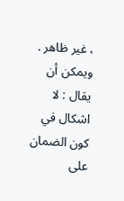، غير ظاهر . ويمكن أن يقال : لا اشكال في كون الضمان على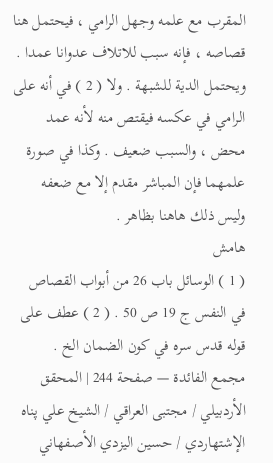المقرب مع علمه وجهل الرامي ، فيحتمل هنا قصاصه ، فإنه سبب للاتلاف عدوانا عمدا . ويحتمل الدية للشبهة . ولا ( 2 ) في أنه على الرامي في عكسه فيقتص منه لأنه عمد محض ، والسبب ضعيف . وكذا في صورة علمهما فإن المباشر مقدم إلا مع ضعفه وليس ذلك هاهنا بظاهر .
هامش
( 1 ) الوسائل باب 26 من أبواب القصاص في النفس ج 19 ص 50 . ( 2 ) عطف على قوله قدس سره في كون الضمان الخ .
مجمع الفائدة — صفحة 244 | المحقق الأردبيلي / مجتبى العراقي / الشيخ علي پناه الإشتهاردي / حسين اليزدي الأصفهاني